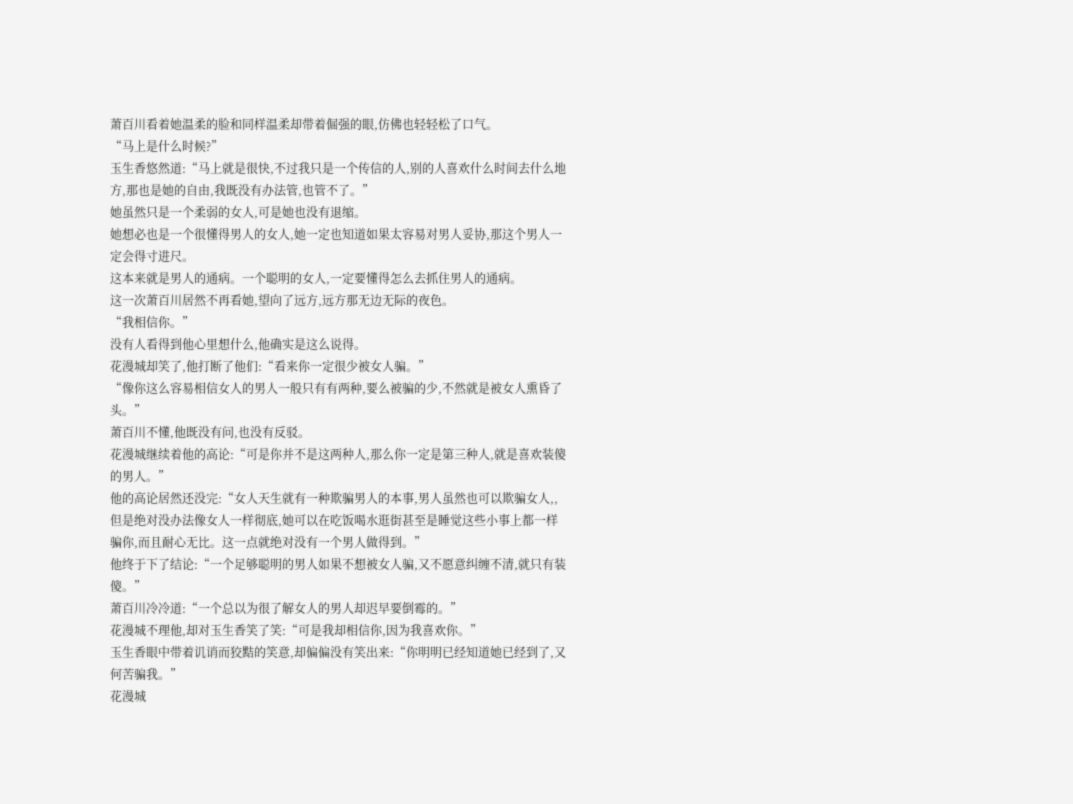萧百川看着她温柔的脸和同样温柔却带着倔强的眼,仿佛也轻轻松了口气。
“马上是什么时候?”
玉生香悠然道:“马上就是很快,不过我只是一个传信的人,别的人喜欢什么时间去什么地方,那也是她的自由,我既没有办法管,也管不了。”
她虽然只是一个柔弱的女人,可是她也没有退缩。
她想必也是一个很懂得男人的女人,她一定也知道如果太容易对男人妥协,那这个男人一定会得寸进尺。
这本来就是男人的通病。一个聪明的女人,一定要懂得怎么去抓住男人的通病。
这一次萧百川居然不再看她,望向了远方,远方那无边无际的夜色。
“我相信你。”
没有人看得到他心里想什么,他确实是这么说得。
花漫城却笑了,他打断了他们:“看来你一定很少被女人骗。”
“像你这么容易相信女人的男人一般只有有两种,要么被骗的少,不然就是被女人熏昏了头。”
萧百川不懂,他既没有问,也没有反驳。
花漫城继续着他的高论:“可是你并不是这两种人,那么你一定是第三种人,就是喜欢装傻的男人。”
他的高论居然还没完:“女人天生就有一种欺骗男人的本事,男人虽然也可以欺骗女人,,但是绝对没办法像女人一样彻底,她可以在吃饭喝水逛街甚至是睡觉这些小事上都一样骗你,而且耐心无比。这一点就绝对没有一个男人做得到。”
他终于下了结论:“一个足够聪明的男人如果不想被女人骗,又不愿意纠缠不清,就只有装傻。”
萧百川冷冷道:“一个总以为很了解女人的男人却迟早要倒霉的。”
花漫城不理他,却对玉生香笑了笑:“可是我却相信你,因为我喜欢你。”
玉生香眼中带着讥诮而狡黠的笑意,却偏偏没有笑出来:“你明明已经知道她已经到了,又何苦骗我。”
花漫城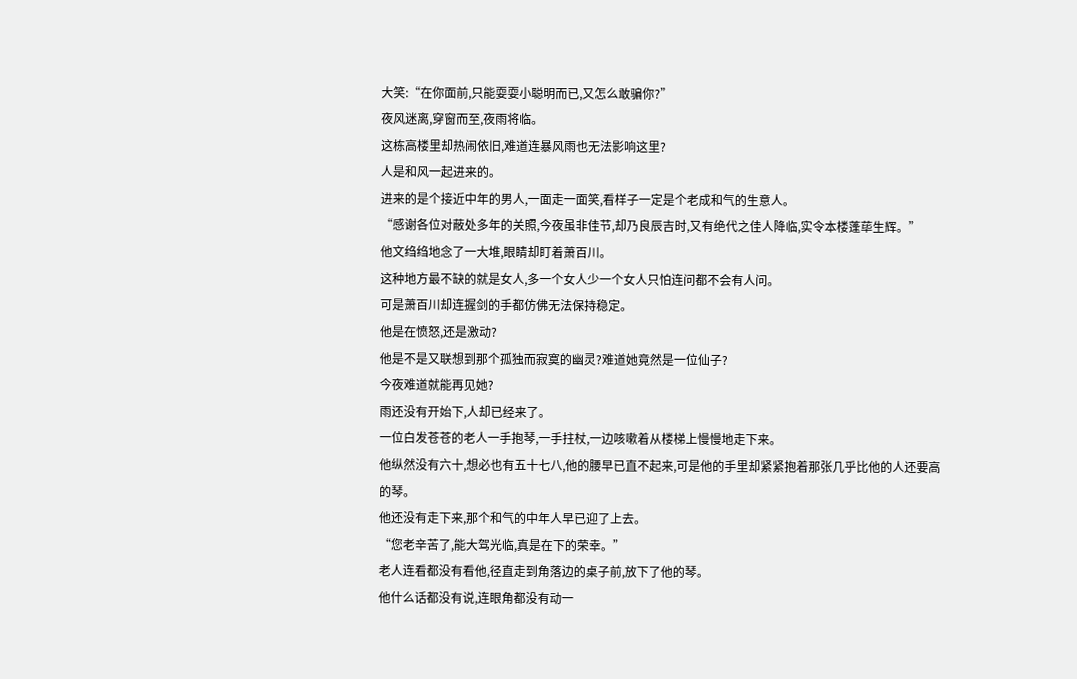大笑:“在你面前,只能耍耍小聪明而已,又怎么敢骗你?”
夜风迷离,穿窗而至,夜雨将临。
这栋高楼里却热闹依旧,难道连暴风雨也无法影响这里?
人是和风一起进来的。
进来的是个接近中年的男人,一面走一面笑,看样子一定是个老成和气的生意人。
“感谢各位对蔽处多年的关照,今夜虽非佳节,却乃良辰吉时,又有绝代之佳人降临,实令本楼蓬荜生辉。”
他文绉绉地念了一大堆,眼睛却盯着萧百川。
这种地方最不缺的就是女人,多一个女人少一个女人只怕连问都不会有人问。
可是萧百川却连握剑的手都仿佛无法保持稳定。
他是在愤怒,还是激动?
他是不是又联想到那个孤独而寂寞的幽灵?难道她竟然是一位仙子?
今夜难道就能再见她?
雨还没有开始下,人却已经来了。
一位白发苍苍的老人一手抱琴,一手拄杖,一边咳嗽着从楼梯上慢慢地走下来。
他纵然没有六十,想必也有五十七八,他的腰早已直不起来,可是他的手里却紧紧抱着那张几乎比他的人还要高的琴。
他还没有走下来,那个和气的中年人早已迎了上去。
“您老辛苦了,能大驾光临,真是在下的荣幸。”
老人连看都没有看他,径直走到角落边的桌子前,放下了他的琴。
他什么话都没有说,连眼角都没有动一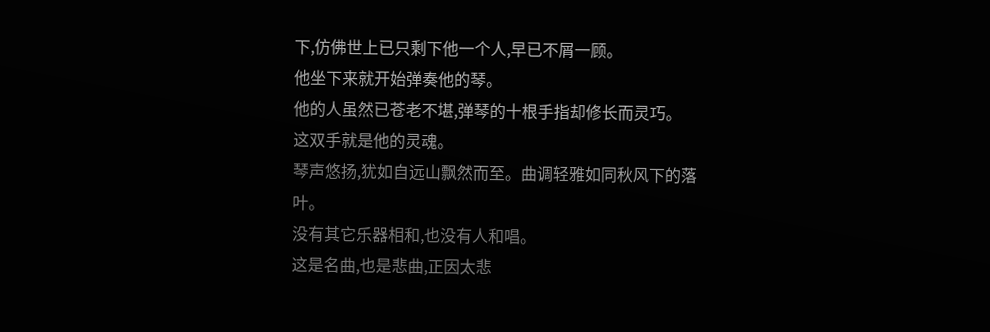下,仿佛世上已只剩下他一个人,早已不屑一顾。
他坐下来就开始弹奏他的琴。
他的人虽然已苍老不堪,弹琴的十根手指却修长而灵巧。
这双手就是他的灵魂。
琴声悠扬,犹如自远山飘然而至。曲调轻雅如同秋风下的落叶。
没有其它乐器相和,也没有人和唱。
这是名曲,也是悲曲,正因太悲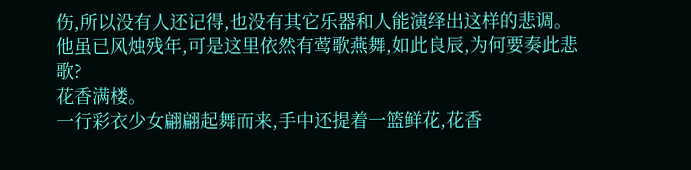伤,所以没有人还记得,也没有其它乐器和人能演绎出这样的悲调。
他虽已风烛残年,可是这里依然有莺歌燕舞,如此良辰,为何要奏此悲歌?
花香满楼。
一行彩衣少女翩翩起舞而来,手中还提着一篮鲜花,花香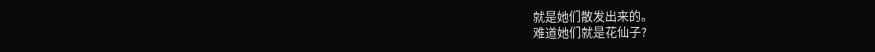就是她们散发出来的。
难道她们就是花仙子?